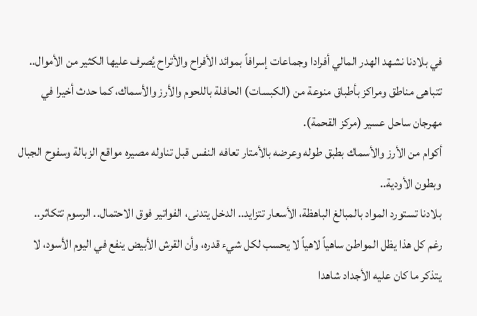في بلادنا نشهد الهدر المالي أفرادا وجماعات إسرافاً بموائد الأفراح والأتراح يُصرف عليها الكثير من الأموال..
تتباهى مناطق ومراكز بأطباق منوعة من (الكبسات) الحافلة باللحوم والأرز والأسماك، كما حدث أخيرا في مهرجان ساحل عسير (مركز القحمة).
أكوام من الأرز والأسماك بطبق طوله وعرضه بالأمتار تعافه النفس قبل تناوله مصيره مواقع الزبالة وسفوح الجبال وبطون الأودية..
بلادنا تستورد المواد بالمبالغ الباهظة، الأسعار تتزايد.. الدخل يتدنى، الفواتير فوق الاحتمال.. الرسوم تتكاثر..
رغم كل هذا يظل المواطن ساهياً لاهياً لا يحسب لكل شيء قدره، وأن القرش الأبيض ينفع في اليوم الأسود، لا يتذكر ما كان عليه الأجداد شاهدا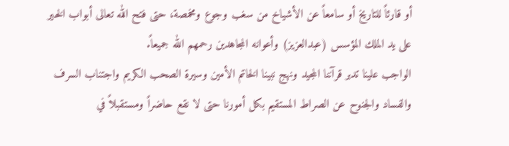أو قارئاً للتاريخ أو سامعاً عن الأشياخ من سغب وجوع ومخمصة، حتى فتح الله تعالى أبواب الخير على يد الملك المؤسس (عبدالعزيز) وأعوانه المجاهدين رحمهم الله جميعاً.
الواجب علينا تدبر قرآننا المجيد ونهج نبينا الخاتم الأمين وسيرة الصحب الكريم واجتناب السرف والفساد والجنوح عن الصراط المستقيم بكل أمورنا حتى لا نقع حاضراً ومستقبلاً في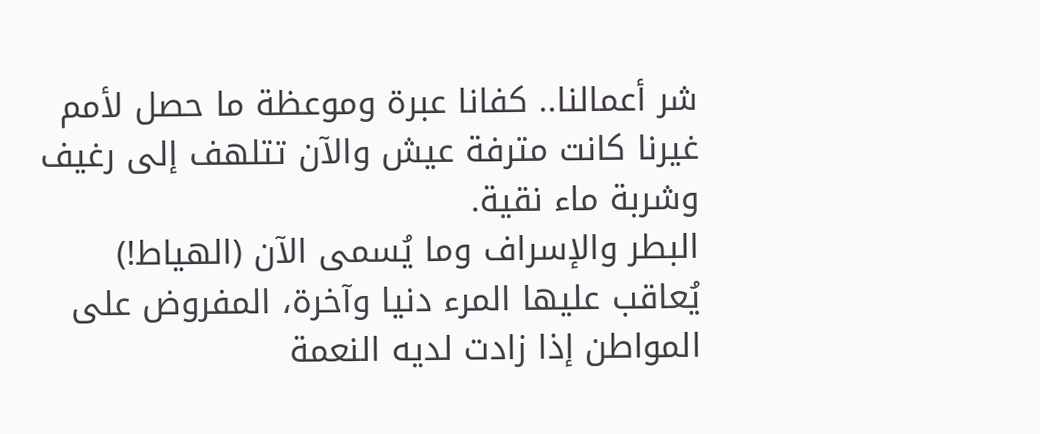شر أعمالنا.. كفانا عبرة وموعظة ما حصل لأمم غيرنا كانت مترفة عيش والآن تتلهف إلى رغيف وشربة ماء نقية.
البطر والإسراف وما يُسمى الآن (الهياط!) يُعاقب عليها المرء دنيا وآخرة، المفروض على المواطن إذا زادت لديه النعمة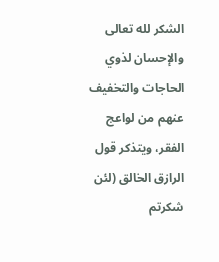الشكر لله تعالى والإحسان لذوي الحاجات والتخفيف عنهم من لواعج الفقر، ويتذكر قول الرازق الخالق (لئن شكرتم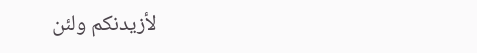لأزيدنكم ولئن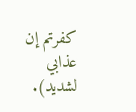كفرتم إن عذابي لشديد).